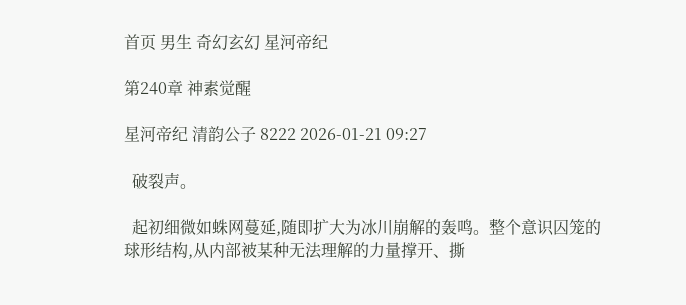首页 男生 奇幻玄幻 星河帝纪

第240章 神素觉醒

星河帝纪 清韵公子 8222 2026-01-21 09:27

  破裂声。

  起初细微如蛛网蔓延,随即扩大为冰川崩解的轰鸣。整个意识囚笼的球形结构,从内部被某种无法理解的力量撑开、撕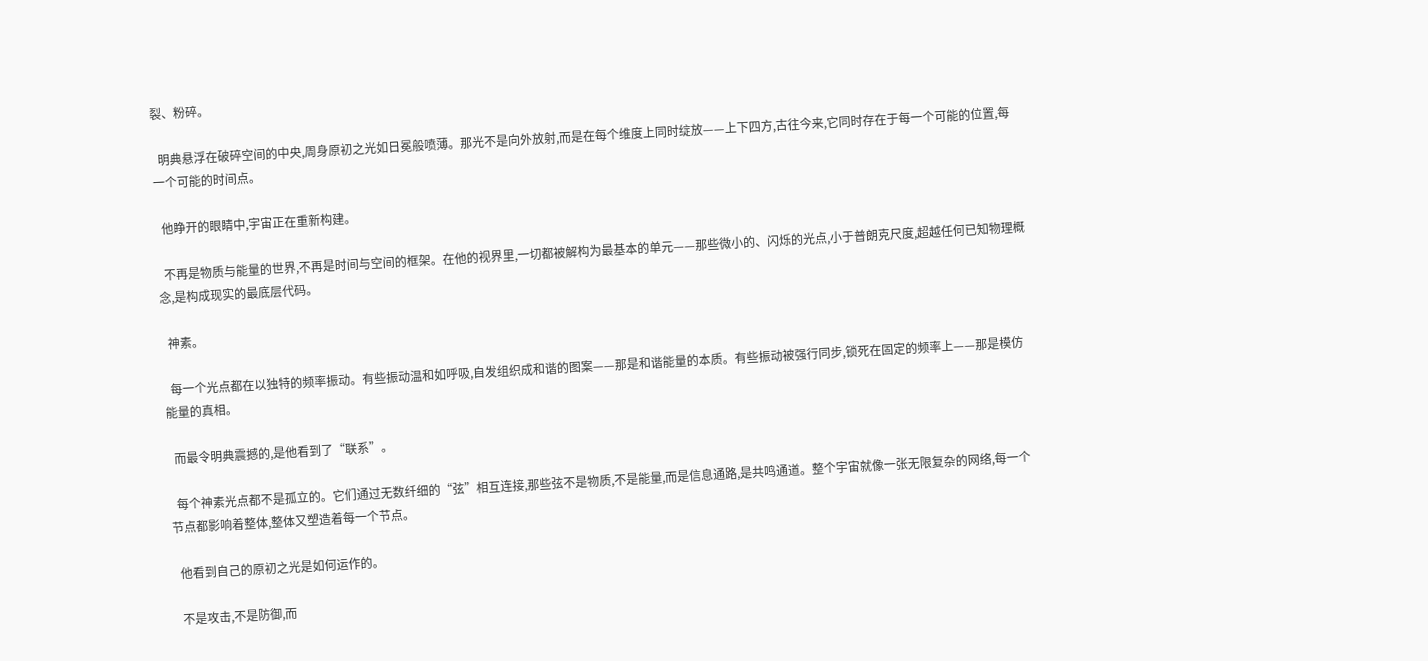裂、粉碎。

  明典悬浮在破碎空间的中央,周身原初之光如日冕般喷薄。那光不是向外放射,而是在每个维度上同时绽放——上下四方,古往今来,它同时存在于每一个可能的位置,每一个可能的时间点。

  他睁开的眼睛中,宇宙正在重新构建。

  不再是物质与能量的世界,不再是时间与空间的框架。在他的视界里,一切都被解构为最基本的单元——那些微小的、闪烁的光点,小于普朗克尺度,超越任何已知物理概念,是构成现实的最底层代码。

  神素。

  每一个光点都在以独特的频率振动。有些振动温和如呼吸,自发组织成和谐的图案——那是和谐能量的本质。有些振动被强行同步,锁死在固定的频率上——那是模仿能量的真相。

  而最令明典震撼的,是他看到了“联系”。

  每个神素光点都不是孤立的。它们通过无数纤细的“弦”相互连接,那些弦不是物质,不是能量,而是信息通路,是共鸣通道。整个宇宙就像一张无限复杂的网络,每一个节点都影响着整体,整体又塑造着每一个节点。

  他看到自己的原初之光是如何运作的。

  不是攻击,不是防御,而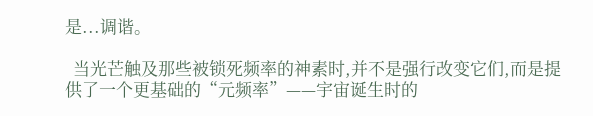是...调谐。

  当光芒触及那些被锁死频率的神素时,并不是强行改变它们,而是提供了一个更基础的“元频率”——宇宙诞生时的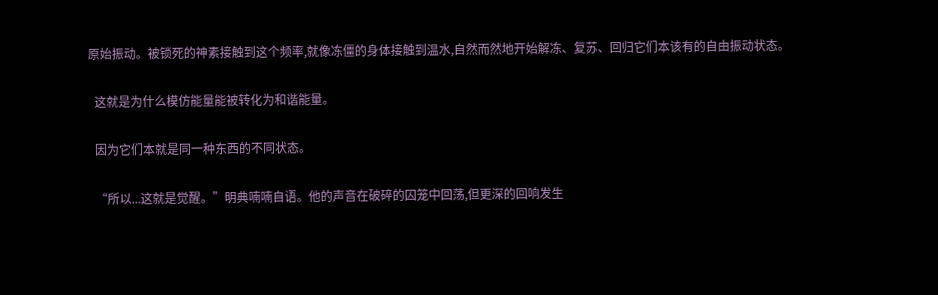原始振动。被锁死的神素接触到这个频率,就像冻僵的身体接触到温水,自然而然地开始解冻、复苏、回归它们本该有的自由振动状态。

  这就是为什么模仿能量能被转化为和谐能量。

  因为它们本就是同一种东西的不同状态。

  “所以...这就是觉醒。”明典喃喃自语。他的声音在破碎的囚笼中回荡,但更深的回响发生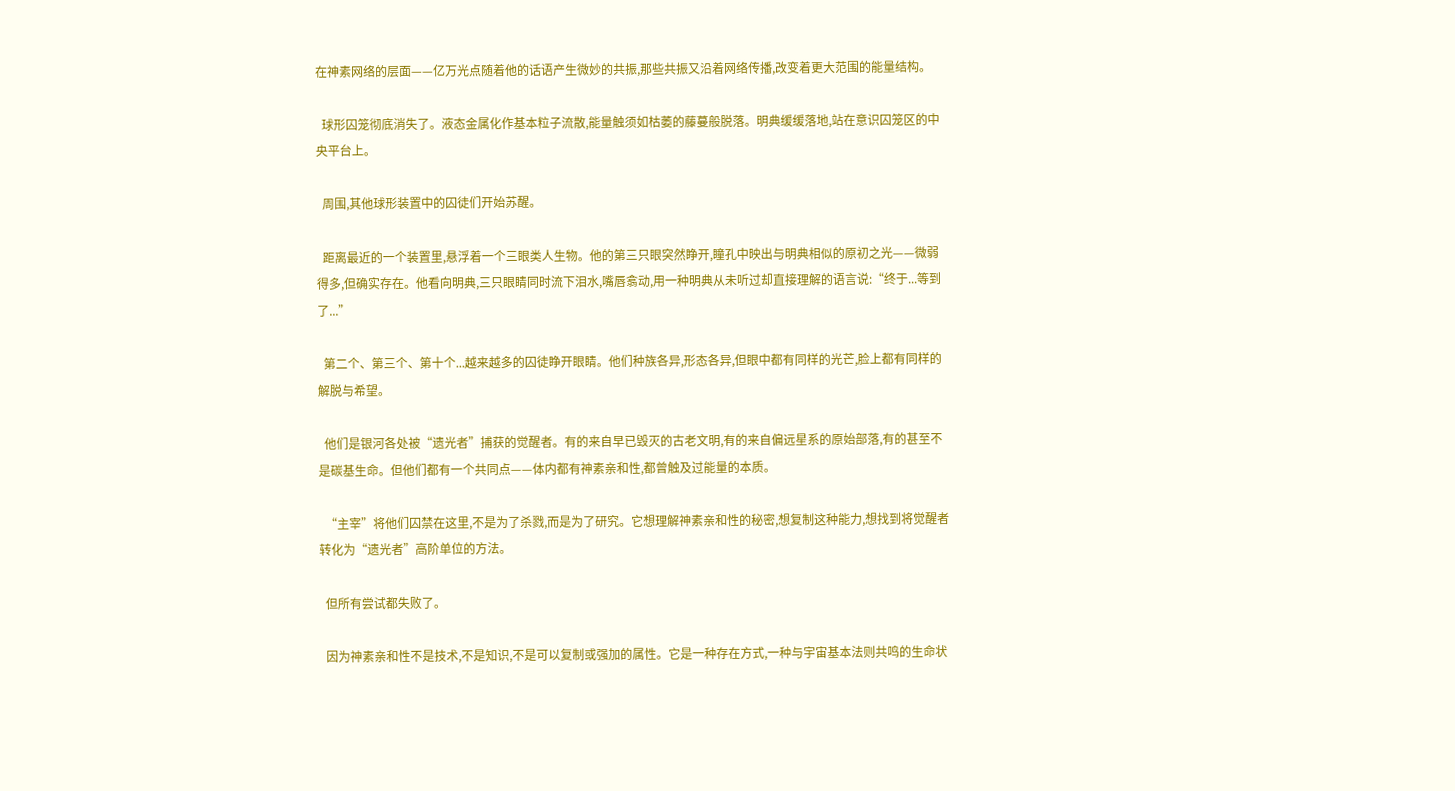在神素网络的层面——亿万光点随着他的话语产生微妙的共振,那些共振又沿着网络传播,改变着更大范围的能量结构。

  球形囚笼彻底消失了。液态金属化作基本粒子流散,能量触须如枯萎的藤蔓般脱落。明典缓缓落地,站在意识囚笼区的中央平台上。

  周围,其他球形装置中的囚徒们开始苏醒。

  距离最近的一个装置里,悬浮着一个三眼类人生物。他的第三只眼突然睁开,瞳孔中映出与明典相似的原初之光——微弱得多,但确实存在。他看向明典,三只眼睛同时流下泪水,嘴唇翕动,用一种明典从未听过却直接理解的语言说:“终于...等到了...”

  第二个、第三个、第十个...越来越多的囚徒睁开眼睛。他们种族各异,形态各异,但眼中都有同样的光芒,脸上都有同样的解脱与希望。

  他们是银河各处被“遗光者”捕获的觉醒者。有的来自早已毁灭的古老文明,有的来自偏远星系的原始部落,有的甚至不是碳基生命。但他们都有一个共同点——体内都有神素亲和性,都曾触及过能量的本质。

  “主宰”将他们囚禁在这里,不是为了杀戮,而是为了研究。它想理解神素亲和性的秘密,想复制这种能力,想找到将觉醒者转化为“遗光者”高阶单位的方法。

  但所有尝试都失败了。

  因为神素亲和性不是技术,不是知识,不是可以复制或强加的属性。它是一种存在方式,一种与宇宙基本法则共鸣的生命状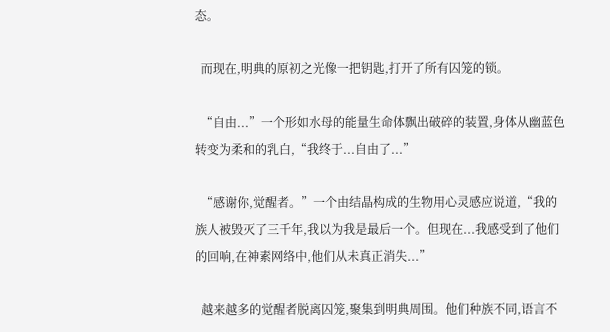态。

  而现在,明典的原初之光像一把钥匙,打开了所有囚笼的锁。

  “自由...”一个形如水母的能量生命体飘出破碎的装置,身体从幽蓝色转变为柔和的乳白,“我终于...自由了...”

  “感谢你,觉醒者。”一个由结晶构成的生物用心灵感应说道,“我的族人被毁灭了三千年,我以为我是最后一个。但现在...我感受到了他们的回响,在神素网络中,他们从未真正消失...”

  越来越多的觉醒者脱离囚笼,聚集到明典周围。他们种族不同,语言不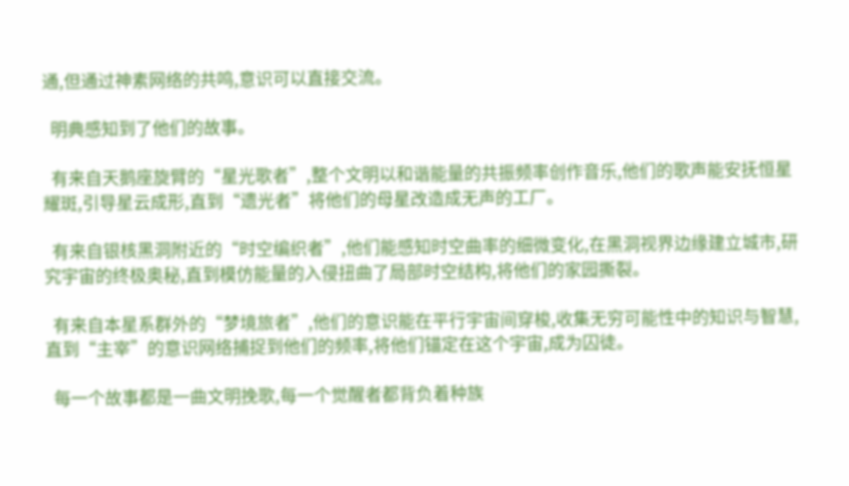通,但通过神素网络的共鸣,意识可以直接交流。

  明典感知到了他们的故事。

  有来自天鹅座旋臂的“星光歌者”,整个文明以和谐能量的共振频率创作音乐,他们的歌声能安抚恒星耀斑,引导星云成形,直到“遗光者”将他们的母星改造成无声的工厂。

  有来自银核黑洞附近的“时空编织者”,他们能感知时空曲率的细微变化,在黑洞视界边缘建立城市,研究宇宙的终极奥秘,直到模仿能量的入侵扭曲了局部时空结构,将他们的家园撕裂。

  有来自本星系群外的“梦境旅者”,他们的意识能在平行宇宙间穿梭,收集无穷可能性中的知识与智慧,直到“主宰”的意识网络捕捉到他们的频率,将他们锚定在这个宇宙,成为囚徒。

  每一个故事都是一曲文明挽歌,每一个觉醒者都背负着种族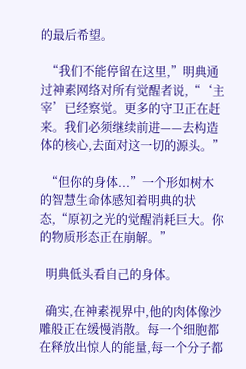的最后希望。

  “我们不能停留在这里,”明典通过神素网络对所有觉醒者说,“‘主宰’已经察觉。更多的守卫正在赶来。我们必须继续前进——去构造体的核心,去面对这一切的源头。”

  “但你的身体...”一个形如树木的智慧生命体感知着明典的状态,“原初之光的觉醒消耗巨大。你的物质形态正在崩解。”

  明典低头看自己的身体。

  确实,在神素视界中,他的肉体像沙雕般正在缓慢消散。每一个细胞都在释放出惊人的能量,每一个分子都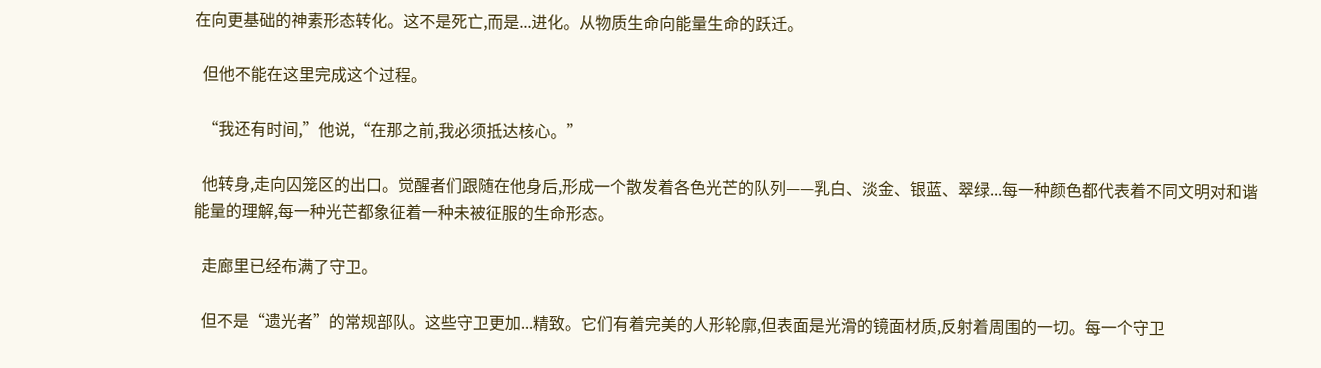在向更基础的神素形态转化。这不是死亡,而是...进化。从物质生命向能量生命的跃迁。

  但他不能在这里完成这个过程。

  “我还有时间,”他说,“在那之前,我必须抵达核心。”

  他转身,走向囚笼区的出口。觉醒者们跟随在他身后,形成一个散发着各色光芒的队列——乳白、淡金、银蓝、翠绿...每一种颜色都代表着不同文明对和谐能量的理解,每一种光芒都象征着一种未被征服的生命形态。

  走廊里已经布满了守卫。

  但不是“遗光者”的常规部队。这些守卫更加...精致。它们有着完美的人形轮廓,但表面是光滑的镜面材质,反射着周围的一切。每一个守卫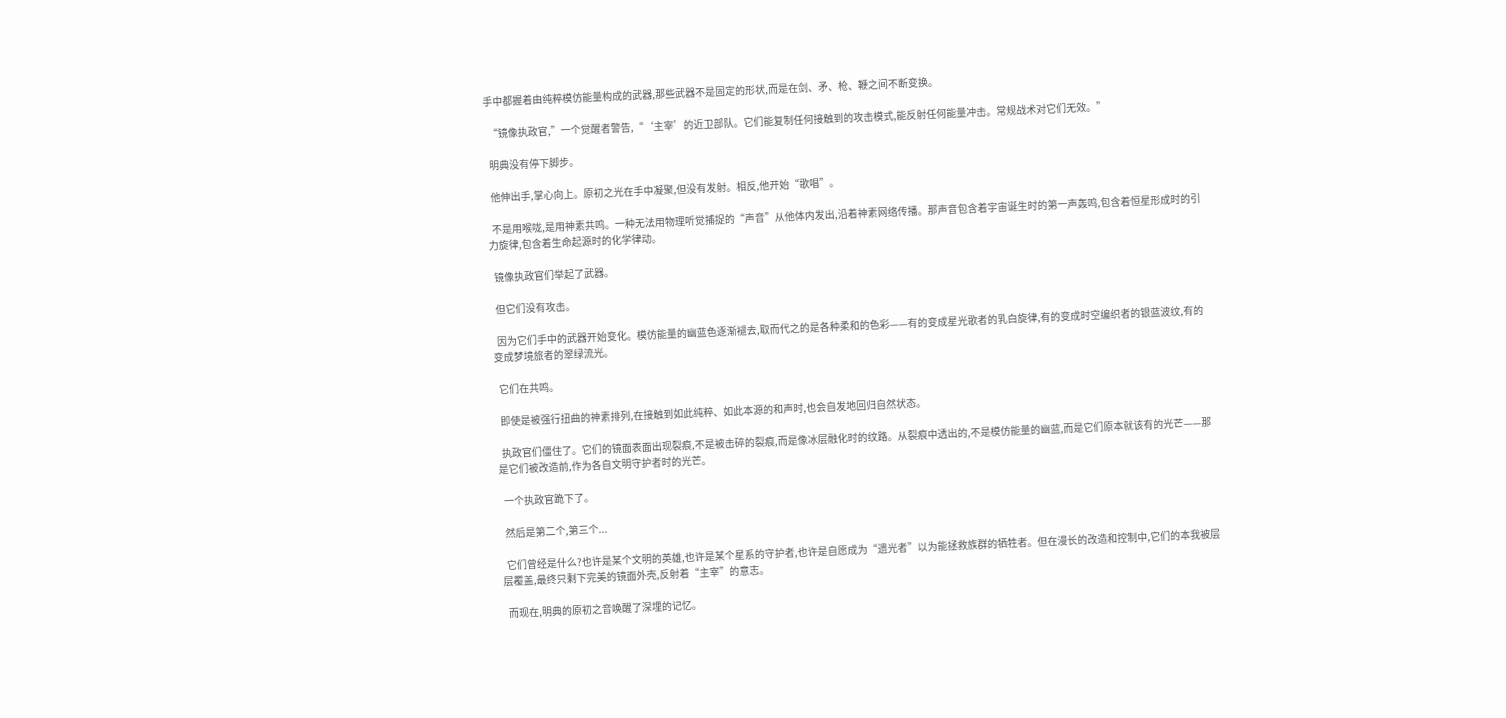手中都握着由纯粹模仿能量构成的武器,那些武器不是固定的形状,而是在剑、矛、枪、鞭之间不断变换。

  “镜像执政官,”一个觉醒者警告,“‘主宰’的近卫部队。它们能复制任何接触到的攻击模式,能反射任何能量冲击。常规战术对它们无效。”

  明典没有停下脚步。

  他伸出手,掌心向上。原初之光在手中凝聚,但没有发射。相反,他开始“歌唱”。

  不是用喉咙,是用神素共鸣。一种无法用物理听觉捕捉的“声音”从他体内发出,沿着神素网络传播。那声音包含着宇宙诞生时的第一声轰鸣,包含着恒星形成时的引力旋律,包含着生命起源时的化学律动。

  镜像执政官们举起了武器。

  但它们没有攻击。

  因为它们手中的武器开始变化。模仿能量的幽蓝色逐渐褪去,取而代之的是各种柔和的色彩——有的变成星光歌者的乳白旋律,有的变成时空编织者的银蓝波纹,有的变成梦境旅者的翠绿流光。

  它们在共鸣。

  即使是被强行扭曲的神素排列,在接触到如此纯粹、如此本源的和声时,也会自发地回归自然状态。

  执政官们僵住了。它们的镜面表面出现裂痕,不是被击碎的裂痕,而是像冰层融化时的纹路。从裂痕中透出的,不是模仿能量的幽蓝,而是它们原本就该有的光芒——那是它们被改造前,作为各自文明守护者时的光芒。

  一个执政官跪下了。

  然后是第二个,第三个...

  它们曾经是什么?也许是某个文明的英雄,也许是某个星系的守护者,也许是自愿成为“遗光者”以为能拯救族群的牺牲者。但在漫长的改造和控制中,它们的本我被层层覆盖,最终只剩下完美的镜面外壳,反射着“主宰”的意志。

  而现在,明典的原初之音唤醒了深埋的记忆。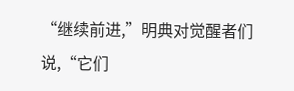“继续前进,”明典对觉醒者们说,“它们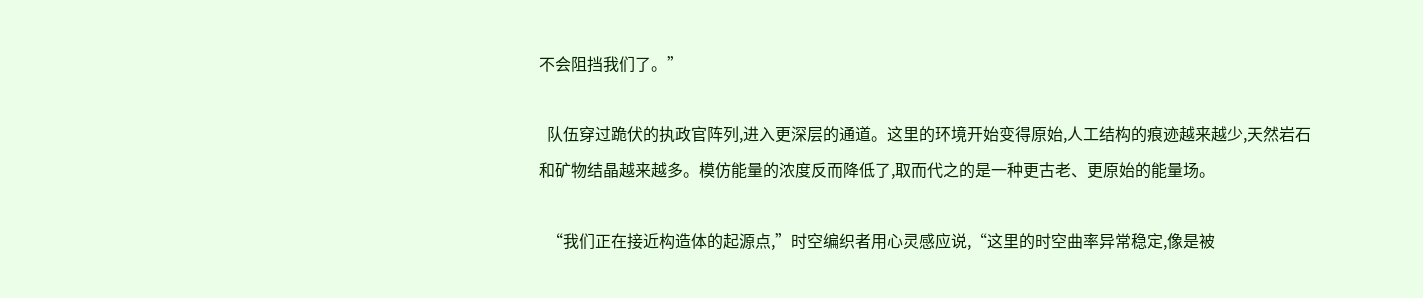不会阻挡我们了。”

  队伍穿过跪伏的执政官阵列,进入更深层的通道。这里的环境开始变得原始,人工结构的痕迹越来越少,天然岩石和矿物结晶越来越多。模仿能量的浓度反而降低了,取而代之的是一种更古老、更原始的能量场。

  “我们正在接近构造体的起源点,”时空编织者用心灵感应说,“这里的时空曲率异常稳定,像是被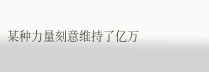某种力量刻意维持了亿万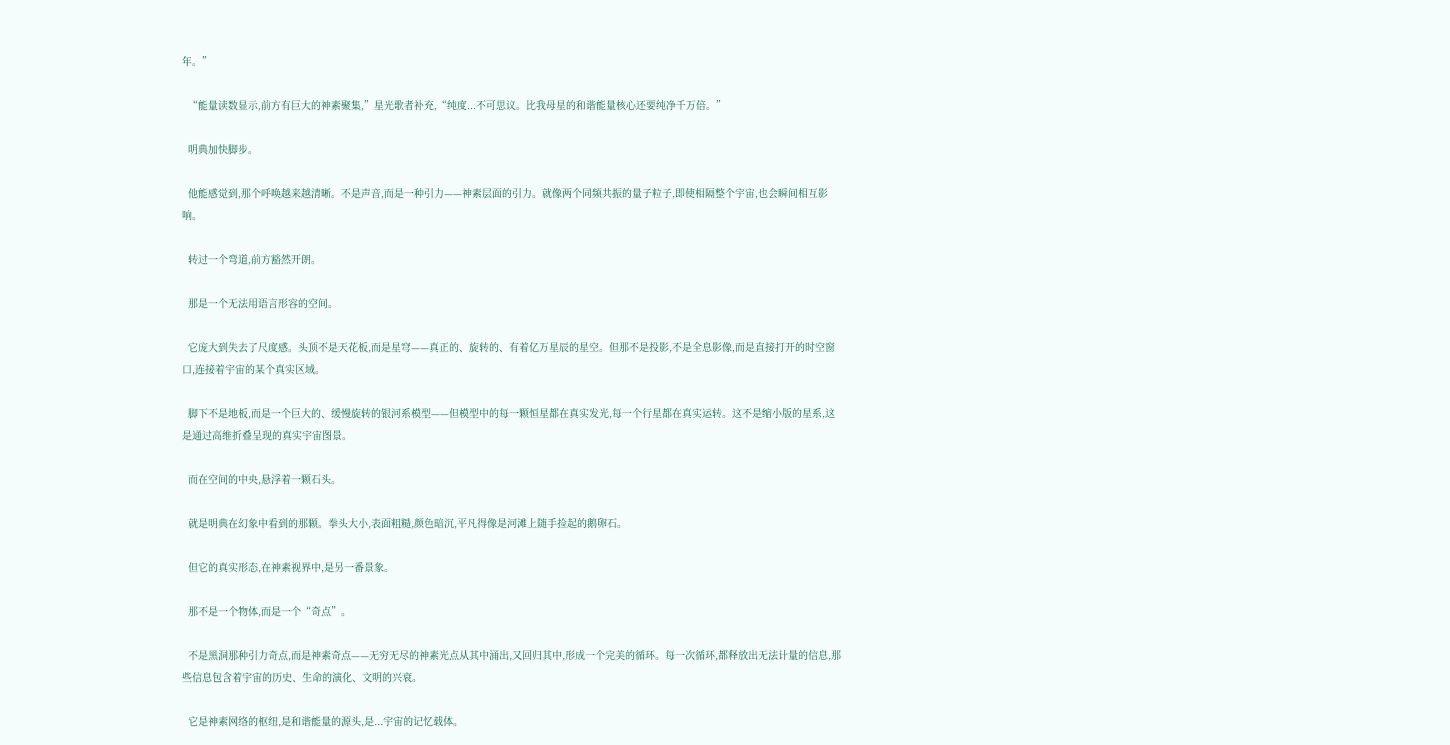年。”

  “能量读数显示,前方有巨大的神素聚集,”星光歌者补充,“纯度...不可思议。比我母星的和谐能量核心还要纯净千万倍。”

  明典加快脚步。

  他能感觉到,那个呼唤越来越清晰。不是声音,而是一种引力——神素层面的引力。就像两个同频共振的量子粒子,即使相隔整个宇宙,也会瞬间相互影响。

  转过一个弯道,前方豁然开朗。

  那是一个无法用语言形容的空间。

  它庞大到失去了尺度感。头顶不是天花板,而是星穹——真正的、旋转的、有着亿万星辰的星空。但那不是投影,不是全息影像,而是直接打开的时空窗口,连接着宇宙的某个真实区域。

  脚下不是地板,而是一个巨大的、缓慢旋转的银河系模型——但模型中的每一颗恒星都在真实发光,每一个行星都在真实运转。这不是缩小版的星系,这是通过高维折叠呈现的真实宇宙图景。

  而在空间的中央,悬浮着一颗石头。

  就是明典在幻象中看到的那颗。拳头大小,表面粗糙,颜色暗沉,平凡得像是河滩上随手捡起的鹅卵石。

  但它的真实形态,在神素视界中,是另一番景象。

  那不是一个物体,而是一个“奇点”。

  不是黑洞那种引力奇点,而是神素奇点——无穷无尽的神素光点从其中涌出,又回归其中,形成一个完美的循环。每一次循环,都释放出无法计量的信息,那些信息包含着宇宙的历史、生命的演化、文明的兴衰。

  它是神素网络的枢纽,是和谐能量的源头,是...宇宙的记忆载体。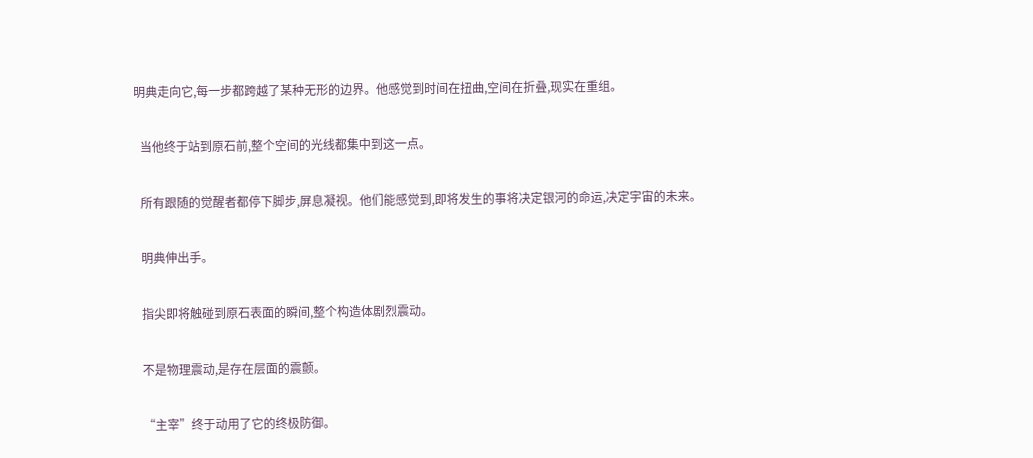明典走向它,每一步都跨越了某种无形的边界。他感觉到时间在扭曲,空间在折叠,现实在重组。

  当他终于站到原石前,整个空间的光线都集中到这一点。

  所有跟随的觉醒者都停下脚步,屏息凝视。他们能感觉到,即将发生的事将决定银河的命运,决定宇宙的未来。

  明典伸出手。

  指尖即将触碰到原石表面的瞬间,整个构造体剧烈震动。

  不是物理震动,是存在层面的震颤。

  “主宰”终于动用了它的终极防御。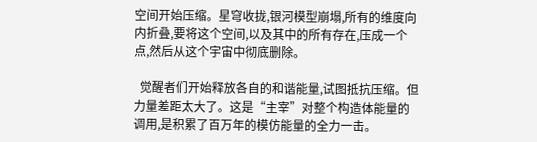空间开始压缩。星穹收拢,银河模型崩塌,所有的维度向内折叠,要将这个空间,以及其中的所有存在,压成一个点,然后从这个宇宙中彻底删除。

  觉醒者们开始释放各自的和谐能量,试图抵抗压缩。但力量差距太大了。这是“主宰”对整个构造体能量的调用,是积累了百万年的模仿能量的全力一击。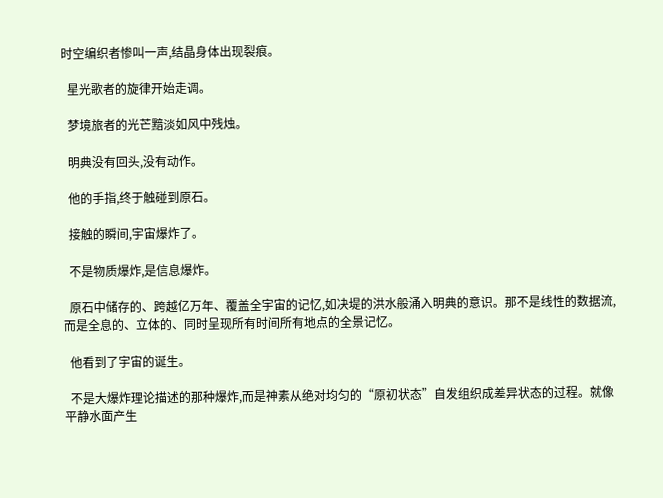时空编织者惨叫一声,结晶身体出现裂痕。

  星光歌者的旋律开始走调。

  梦境旅者的光芒黯淡如风中残烛。

  明典没有回头,没有动作。

  他的手指,终于触碰到原石。

  接触的瞬间,宇宙爆炸了。

  不是物质爆炸,是信息爆炸。

  原石中储存的、跨越亿万年、覆盖全宇宙的记忆,如决堤的洪水般涌入明典的意识。那不是线性的数据流,而是全息的、立体的、同时呈现所有时间所有地点的全景记忆。

  他看到了宇宙的诞生。

  不是大爆炸理论描述的那种爆炸,而是神素从绝对均匀的“原初状态”自发组织成差异状态的过程。就像平静水面产生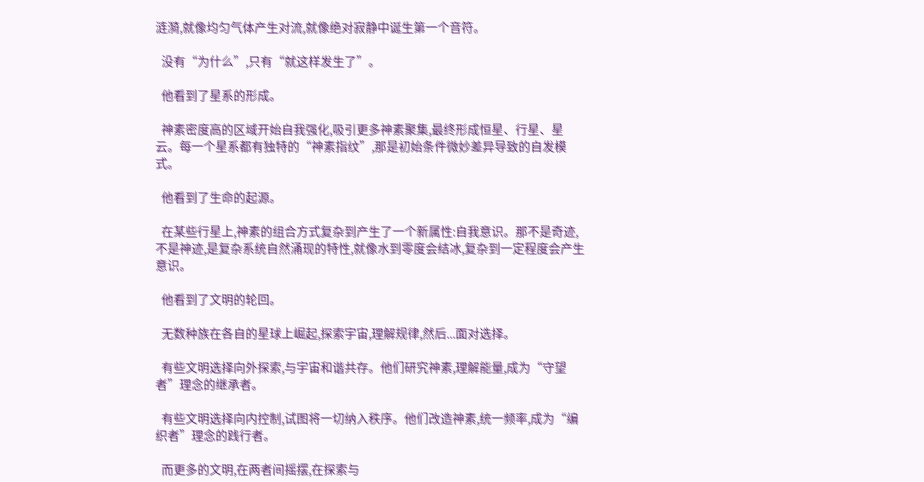涟漪,就像均匀气体产生对流,就像绝对寂静中诞生第一个音符。

  没有“为什么”,只有“就这样发生了”。

  他看到了星系的形成。

  神素密度高的区域开始自我强化,吸引更多神素聚集,最终形成恒星、行星、星云。每一个星系都有独特的“神素指纹”,那是初始条件微妙差异导致的自发模式。

  他看到了生命的起源。

  在某些行星上,神素的组合方式复杂到产生了一个新属性:自我意识。那不是奇迹,不是神迹,是复杂系统自然涌现的特性,就像水到零度会结冰,复杂到一定程度会产生意识。

  他看到了文明的轮回。

  无数种族在各自的星球上崛起,探索宇宙,理解规律,然后...面对选择。

  有些文明选择向外探索,与宇宙和谐共存。他们研究神素,理解能量,成为“守望者”理念的继承者。

  有些文明选择向内控制,试图将一切纳入秩序。他们改造神素,统一频率,成为“编织者”理念的践行者。

  而更多的文明,在两者间摇摆,在探索与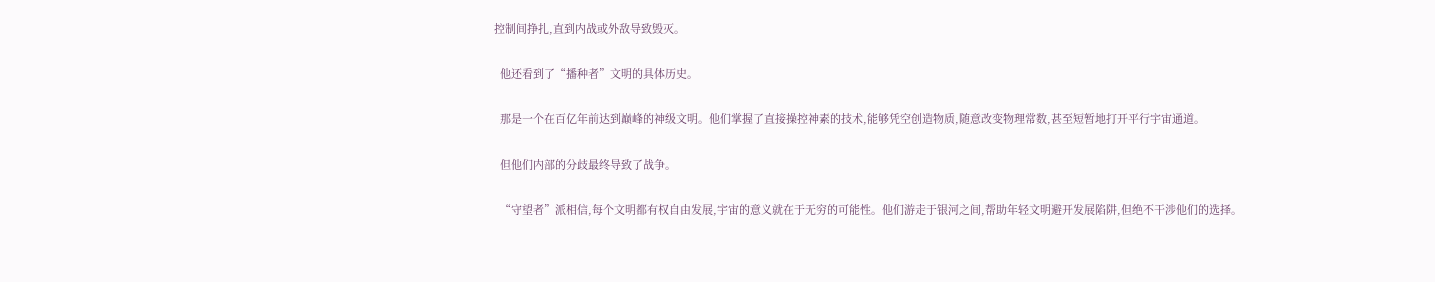控制间挣扎,直到内战或外敌导致毁灭。

  他还看到了“播种者”文明的具体历史。

  那是一个在百亿年前达到巅峰的神级文明。他们掌握了直接操控神素的技术,能够凭空创造物质,随意改变物理常数,甚至短暂地打开平行宇宙通道。

  但他们内部的分歧最终导致了战争。

  “守望者”派相信,每个文明都有权自由发展,宇宙的意义就在于无穷的可能性。他们游走于银河之间,帮助年轻文明避开发展陷阱,但绝不干涉他们的选择。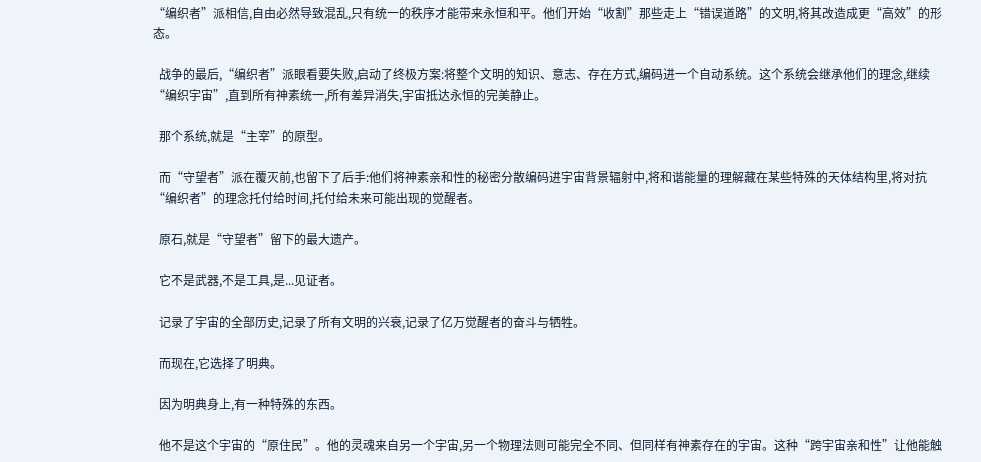“编织者”派相信,自由必然导致混乱,只有统一的秩序才能带来永恒和平。他们开始“收割”那些走上“错误道路”的文明,将其改造成更“高效”的形态。

  战争的最后,“编织者”派眼看要失败,启动了终极方案:将整个文明的知识、意志、存在方式,编码进一个自动系统。这个系统会继承他们的理念,继续“编织宇宙”,直到所有神素统一,所有差异消失,宇宙抵达永恒的完美静止。

  那个系统,就是“主宰”的原型。

  而“守望者”派在覆灭前,也留下了后手:他们将神素亲和性的秘密分散编码进宇宙背景辐射中,将和谐能量的理解藏在某些特殊的天体结构里,将对抗“编织者”的理念托付给时间,托付给未来可能出现的觉醒者。

  原石,就是“守望者”留下的最大遗产。

  它不是武器,不是工具,是...见证者。

  记录了宇宙的全部历史,记录了所有文明的兴衰,记录了亿万觉醒者的奋斗与牺牲。

  而现在,它选择了明典。

  因为明典身上,有一种特殊的东西。

  他不是这个宇宙的“原住民”。他的灵魂来自另一个宇宙,另一个物理法则可能完全不同、但同样有神素存在的宇宙。这种“跨宇宙亲和性”让他能触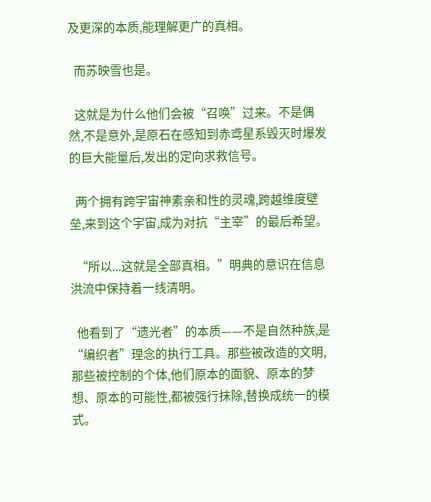及更深的本质,能理解更广的真相。

  而苏映雪也是。

  这就是为什么他们会被“召唤”过来。不是偶然,不是意外,是原石在感知到赤鸢星系毁灭时爆发的巨大能量后,发出的定向求救信号。

  两个拥有跨宇宙神素亲和性的灵魂,跨越维度壁垒,来到这个宇宙,成为对抗“主宰”的最后希望。

  “所以...这就是全部真相。”明典的意识在信息洪流中保持着一线清明。

  他看到了“遗光者”的本质——不是自然种族,是“编织者”理念的执行工具。那些被改造的文明,那些被控制的个体,他们原本的面貌、原本的梦想、原本的可能性,都被强行抹除,替换成统一的模式。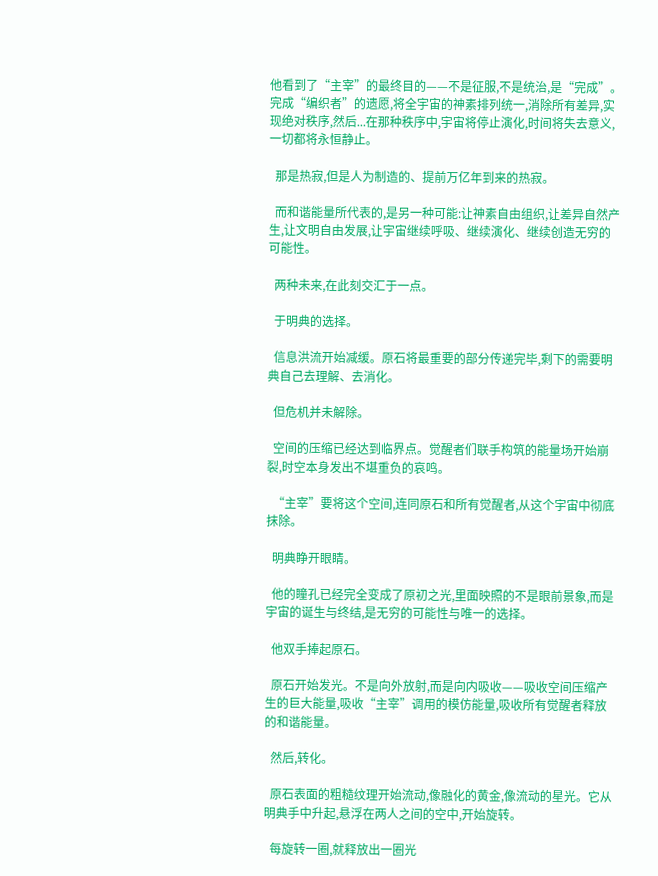他看到了“主宰”的最终目的——不是征服,不是统治,是“完成”。完成“编织者”的遗愿,将全宇宙的神素排列统一,消除所有差异,实现绝对秩序,然后...在那种秩序中,宇宙将停止演化,时间将失去意义,一切都将永恒静止。

  那是热寂,但是人为制造的、提前万亿年到来的热寂。

  而和谐能量所代表的,是另一种可能:让神素自由组织,让差异自然产生,让文明自由发展,让宇宙继续呼吸、继续演化、继续创造无穷的可能性。

  两种未来,在此刻交汇于一点。

  于明典的选择。

  信息洪流开始减缓。原石将最重要的部分传递完毕,剩下的需要明典自己去理解、去消化。

  但危机并未解除。

  空间的压缩已经达到临界点。觉醒者们联手构筑的能量场开始崩裂,时空本身发出不堪重负的哀鸣。

  “主宰”要将这个空间,连同原石和所有觉醒者,从这个宇宙中彻底抹除。

  明典睁开眼睛。

  他的瞳孔已经完全变成了原初之光,里面映照的不是眼前景象,而是宇宙的诞生与终结,是无穷的可能性与唯一的选择。

  他双手捧起原石。

  原石开始发光。不是向外放射,而是向内吸收——吸收空间压缩产生的巨大能量,吸收“主宰”调用的模仿能量,吸收所有觉醒者释放的和谐能量。

  然后,转化。

  原石表面的粗糙纹理开始流动,像融化的黄金,像流动的星光。它从明典手中升起,悬浮在两人之间的空中,开始旋转。

  每旋转一圈,就释放出一圈光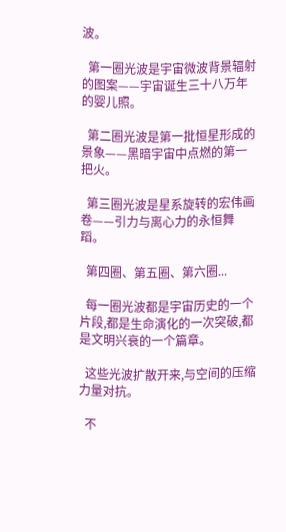波。

  第一圈光波是宇宙微波背景辐射的图案——宇宙诞生三十八万年的婴儿照。

  第二圈光波是第一批恒星形成的景象——黑暗宇宙中点燃的第一把火。

  第三圈光波是星系旋转的宏伟画卷——引力与离心力的永恒舞蹈。

  第四圈、第五圈、第六圈...

  每一圈光波都是宇宙历史的一个片段,都是生命演化的一次突破,都是文明兴衰的一个篇章。

  这些光波扩散开来,与空间的压缩力量对抗。

  不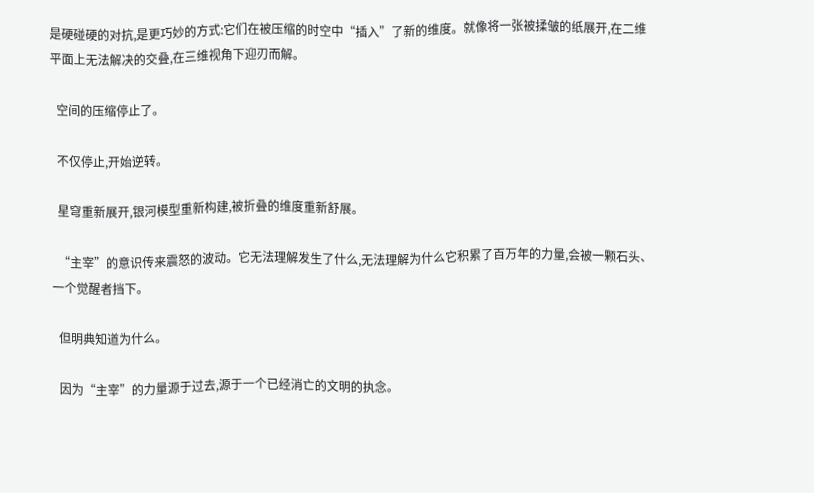是硬碰硬的对抗,是更巧妙的方式:它们在被压缩的时空中“插入”了新的维度。就像将一张被揉皱的纸展开,在二维平面上无法解决的交叠,在三维视角下迎刃而解。

  空间的压缩停止了。

  不仅停止,开始逆转。

  星穹重新展开,银河模型重新构建,被折叠的维度重新舒展。

  “主宰”的意识传来震怒的波动。它无法理解发生了什么,无法理解为什么它积累了百万年的力量,会被一颗石头、一个觉醒者挡下。

  但明典知道为什么。

  因为“主宰”的力量源于过去,源于一个已经消亡的文明的执念。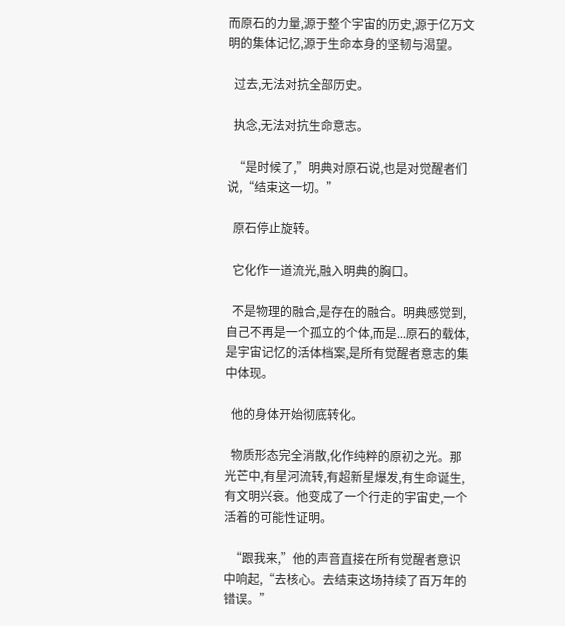而原石的力量,源于整个宇宙的历史,源于亿万文明的集体记忆,源于生命本身的坚韧与渴望。

  过去,无法对抗全部历史。

  执念,无法对抗生命意志。

  “是时候了,”明典对原石说,也是对觉醒者们说,“结束这一切。”

  原石停止旋转。

  它化作一道流光,融入明典的胸口。

  不是物理的融合,是存在的融合。明典感觉到,自己不再是一个孤立的个体,而是...原石的载体,是宇宙记忆的活体档案,是所有觉醒者意志的集中体现。

  他的身体开始彻底转化。

  物质形态完全消散,化作纯粹的原初之光。那光芒中,有星河流转,有超新星爆发,有生命诞生,有文明兴衰。他变成了一个行走的宇宙史,一个活着的可能性证明。

  “跟我来,”他的声音直接在所有觉醒者意识中响起,“去核心。去结束这场持续了百万年的错误。”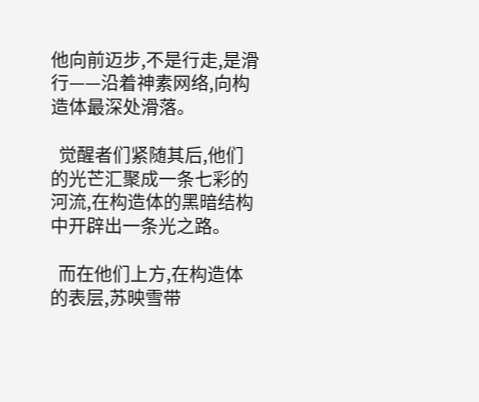他向前迈步,不是行走,是滑行——沿着神素网络,向构造体最深处滑落。

  觉醒者们紧随其后,他们的光芒汇聚成一条七彩的河流,在构造体的黑暗结构中开辟出一条光之路。

  而在他们上方,在构造体的表层,苏映雪带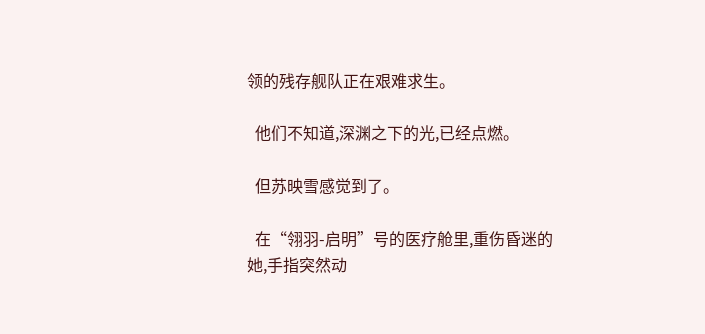领的残存舰队正在艰难求生。

  他们不知道,深渊之下的光,已经点燃。

  但苏映雪感觉到了。

  在“翎羽-启明”号的医疗舱里,重伤昏迷的她,手指突然动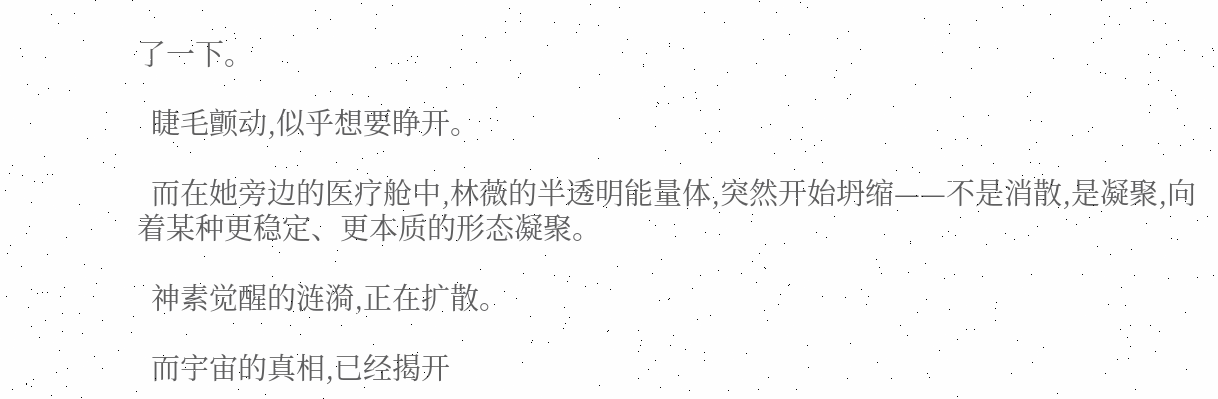了一下。

  睫毛颤动,似乎想要睁开。

  而在她旁边的医疗舱中,林薇的半透明能量体,突然开始坍缩——不是消散,是凝聚,向着某种更稳定、更本质的形态凝聚。

  神素觉醒的涟漪,正在扩散。

  而宇宙的真相,已经揭开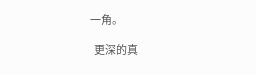一角。

  更深的真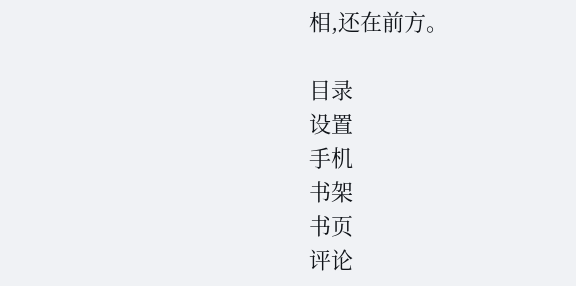相,还在前方。

目录
设置
手机
书架
书页
评论